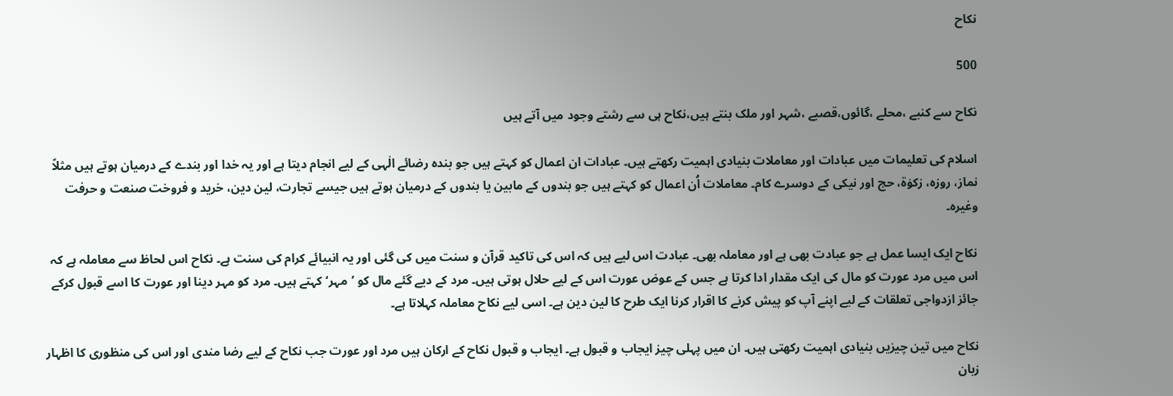نکاح

500

نکاح سے کنبے ،محلے ،گائوں،قصبے ،شہر اور ملک بنتے ہیں،نکاح ہی سے رشتے وجود میں آتے ہیں

اسلام کی تعلیمات میں عبادات اور معاملات بنیادی اہمیت رکھتے ہیں۔ عبادات ان اعمال کو کہتے ہیں جو بندہ رضائے الٰہی کے لیے انجام دیتا ہے اور یہ خدا اور بندے کے درمیان ہوتے ہیں مثلاً نماز، روزہ، زکوٰۃ، حج اور نیکی کے دوسرے کام۔ معاملات اُن اعمال کو کہتے ہیں جو بندوں کے مابین یا بندوں کے درمیان ہوتے ہیں جیسے تجارت، لین دین، خرید و فروخت صنعت و حرفت وغیرہ۔

نکاح ایک ایسا عمل ہے جو عبادت بھی ہے اور معاملہ بھی۔ عبادت اس لیے ہیں کہ اس کی تاکید قرآن و سنت میں کی گئی اور یہ انبیائے کرام کی سنت ہے۔ نکاح اس لحاظ سے معاملہ ہے کہ اس میں مرد عورت کو مال کی ایک مقدار ادا کرتا ہے جس کے عوض عورت اس کے لیے حلال ہوتی ہیں۔ مرد کے دیے گئے مال کو ’مہر‘ کہتے ہیں۔ مرد کو مہر دینا اور عورت کا اسے قبول کرکے جائز ازدواجی تعلقات کے لیے اپنے آپ کو پیش کرنے کا اقرار کرنا ایک طرح کا لین دین ہے۔ اسی لیے نکاح معاملہ کہلاتا ہے۔

نکاح میں تین چیزیں بنیادی اہمیت رکھتی ہیں۔ ان میں پہلی چیز ایجاب و قبول ہے۔ ایجاب و قبول نکاح کے ارکان ہیں مرد اور عورت جب نکاح کے لیے رضا مندی اور اس کی منظوری کا اظہار زبان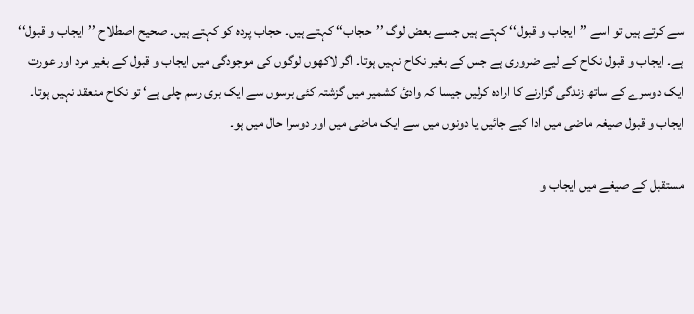سے کرتے ہیں تو اسے ’’ایجاب و قبول‘‘ کہتے ہیں جسے بعض لوگ ’’حجاب‘‘ کہتے ہیں۔ حجاب پردہ کو کہتے ہیں۔ صحیح اصطلاح ’’ایجاب و قبول‘‘ ہے۔ ایجاب و قبول نکاح کے لیے ضروری ہے جس کے بغیر نکاح نہیں ہوتا۔ اگر لاکھوں لوگوں کی موجودگی میں ایجاب و قبول کے بغیر مرد اور عورت ایک دوسرے کے ساتھ زندگی گزارنے کا ارادہ کرلیں جیسا کہ وادیٔ کشمیر میں گزشتہ کئی برسوں سے ایک بری رسم چلی ہے‘ تو نکاح منعقد نہیں ہوتا۔ ایجاب و قبول صیغہ ماضی میں ادا کیے جائیں یا دونوں میں سے ایک ماضی میں اور دوسرا حال میں ہو۔

مستقبل کے صیغے میں ایجاب و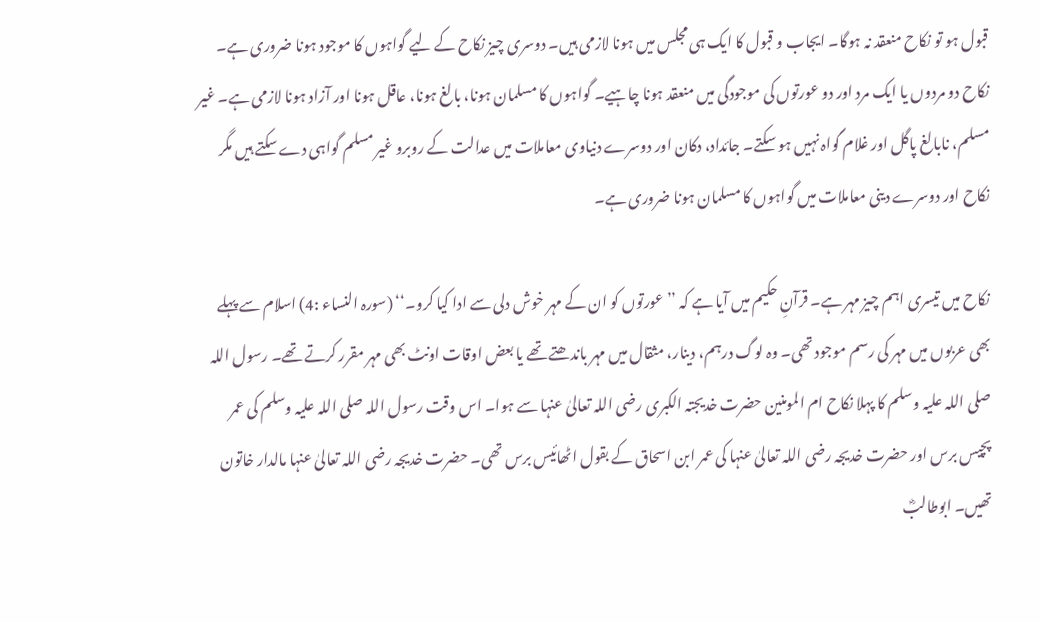قبول ہو تو نکاح منعقد نہ ہوگا۔ ایجاب و قبول کا ایک ہی مجلس میں ہونا لازمی ہیں۔ دوسری چیز نکاح کے لیے گواہوں کا موجود ہونا ضروری ہے۔ نکاح دو مردوں یا ایک مرد اور دو عورتوں کی موجودگی میں منعقد ہونا چاہیے۔ گواہوں کا مسلمان ہونا، بالغ ہونا، عاقل ہونا اور آزاد ہونا لازمی ہے۔ غیر مسلم، نابالغ پاگل اور غلام گواہ نہیں ہو سکتے۔ جائداد، دکان اور دوسرے دنیاوی معاملات میں عدالت کے روبرو غیر مسلم گواہی دے سکتے ہیں مگر نکاح اور دوسرے دینی معاملات میں گواہوں کا مسلمان ہونا ضروری ہے۔

نکاح میں تیسری اہم چیز مہر ہے۔ قرآنِ حکیم میں آیا ہے کہ ’’عورتوں کو ان کے مہر خوش دلی سے ادا کیا کرو۔‘‘ (سورہ النساء :4) اسلام سے پہلے بھی عربوں میں مہر کی رسم موجود تھی۔ وہ لوگ درہم، دینار، مثقال میں مہر باندھتے تھے یا بعض اوقات اونٹ بھی مہر مقرر کرتے تھے۔ رسول اللہ صلی اللہ علیہ وسلم کا پہلا نکاح ام المومنین حضرت خدیجتہ الکبری رضی اللہ تعالیٰ عنہا سے ہوا۔ اس وقت رسول اللہ صلی اللہ علیہ وسلم کی عمر پچیس برس اور حضرت خدیجہ رضی اللہ تعالیٰ عنہا کی عمر ابن اسحاق کے بقول اٹھائیس برس تھی۔ حضرت خدیجہ رضی اللہ تعالیٰ عنہا مالدار خاتون تھیں۔ ابوطالبؓ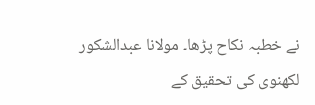نے خطبہ نکاح پڑھا۔ مولانا عبدالشکور لکھنوی کی تحقیق کے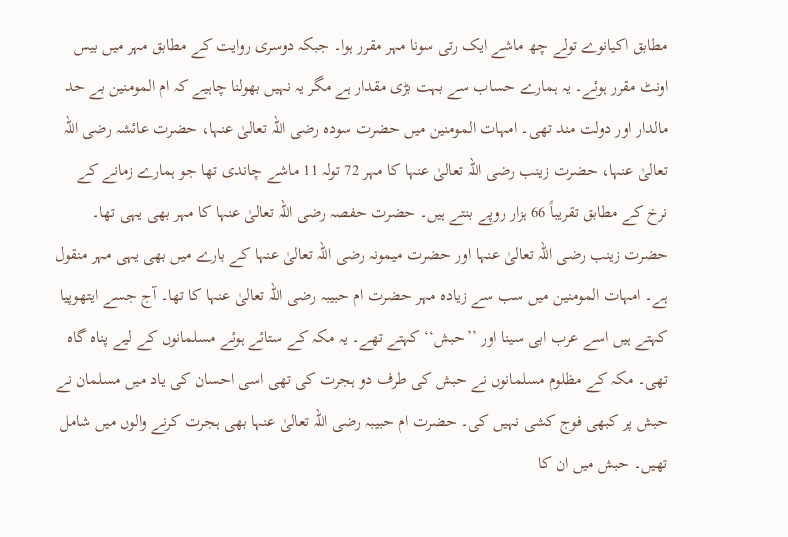مطابق اکیانوے تولے چھ ماشے ایک رتی سونا مہر مقرر ہوا۔ جبکہ دوسری روایت کے مطابق مہر میں بیس اونٹ مقرر ہوئے۔ یہ ہمارے حساب سے بہت بڑی مقدار ہے مگر یہ نہیں بھولنا چاہیے کہ ام المومنین بے حد مالدار اور دولت مند تھی۔ امہات المومنین میں حضرت سودہ رضی اللہ تعالیٰ عنہا، حضرت عائشہ رضی اللہ تعالیٰ عنہا، حضرت زینب رضی اللہ تعالیٰ عنہا کا مہر 72 تولہ 11 ماشے چاندی تھا جو ہمارے زمانے کے نرخ کے مطابق تقریباً 66 ہزار روپے بنتے ہیں۔ حضرت حفصہ رضی اللہ تعالیٰ عنہا کا مہر بھی یہی تھا۔ حضرت زینب رضی اللہ تعالیٰ عنہا اور حضرت میمونہ رضی اللہ تعالیٰ عنہا کے بارے میں بھی یہی مہر منقول ہے۔ امہات المومنین میں سب سے زیادہ مہر حضرت ام حبیبہ رضی اللہ تعالیٰ عنہا کا تھا۔ آج جسے ایتھوپیا کہتے ہیں اسے عرب ابی سینا اور ’’حبش‘‘ کہتے تھے۔ یہ مکہ کے ستائے ہوئے مسلمانوں کے لیے پناہ گاہ تھی۔ مکہ کے مظلوم مسلمانوں نے حبش کی طرف دو ہجرت کی تھی اسی احسان کی یاد میں مسلمان نے حبش پر کبھی فوج کشی نہیں کی۔ حضرت ام حبیبہ رضی اللہ تعالیٰ عنہا بھی ہجرت کرنے والوں میں شامل تھیں۔ حبش میں ان کا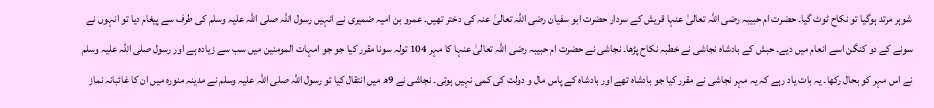شوہر مرتد ہوگیا تو نکاح ٹوٹ گیا۔ حضرت ام حبیبہ رضی اللہ تعالیٰ عنہا قریش کے سردار حضرت ابو سفیان رضی اللہ تعالیٰ عنہ کی دختر تھیں۔ عمرو بن امیہ ضمیری نے انہیں رسول اللہ صلی اللہ علیہ وسلم کی طرف سے پیغام دیا تو انہوں نے سونے کے دو کنگن اسے انعام میں دیے۔ حبش کے بادشاہ نجاشی نے خطبہ نکاح پڑھا۔ نجاشی نے حضرت ام حبیبہ رضی اللہ تعالیٰ عنہا کا مہر 104 تولہ سونا مقرر کیا جو جو امہات المومنین میں سب سے زیادہ ہے اور رسول صلی اللہ علیہ وسلم نے اس مہر کو بحال رکھا۔ یہ بات یاد رہے کہ یہ مہر نجاشی نے مقرر کیا جو بادشاہ تھے اور بادشاہ کے پاس مال و دولت کی کمی نہیں ہوتی۔ نجاشی نے 9ھ میں انتقال کیا تو رسول اللہ صلی اللہ علیہ وسلم نے مدینہ منورہ میں ان کا غائبانہ نماز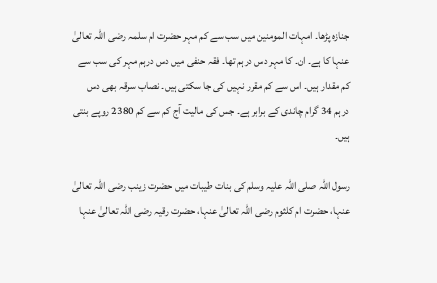جنازہ پڑھا۔ امہات المومنین میں سب سے کم مہر حضرت ام سلمہ رضی اللہ تعالیٰ عنہا کا ہے۔ ان۔ کا مہر دس درہم تھا۔ فقہ حنفی میں دس درہم مہر کی سب سے کم مقدار ہیں۔ اس سے کم مقرر نہیں کی جا سکتی ہیں۔ نصاب سرقہ بھی دس درہم 34 گرام چاندی کے برابر ہے۔ جس کی مالیت آج کم سے کم 2380 روپے بنتی ہیں۔

رسول اللہ صلی اللہ علیہ وسلم کی بنات طیبات میں حضرت زینب رضی اللہ تعالیٰ عنہا، حضرت ام کلثوم رضی اللہ تعالیٰ عنہا، حضرت رقیہ رضی اللہ تعالیٰ عنہا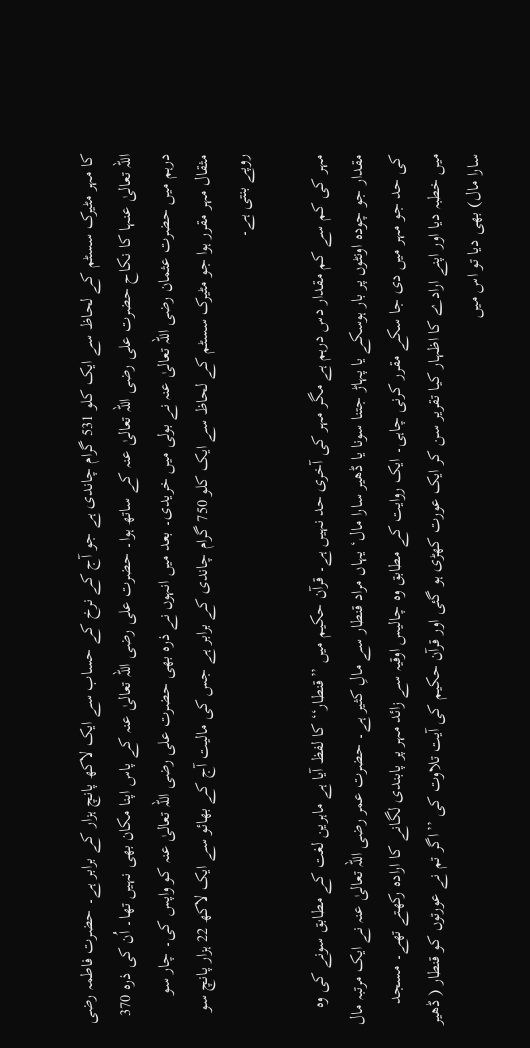کا مہر مٹیرک سسٹم کے لحاظ سے ایک کلو 531 گرام چاندی ہے جو آج کے نرخ کے حساب سے ایک لاکھ پانچ ہزار کے برابر ہے۔ حضرت فاطمہ رضی اللہ تعالیٰ عنہا کا نکاح حضرت علی رضی اللہ تعالیٰ عنہ کے ساتھ ہوا۔ حضرت علی رضی اللہ تعالیٰ عنہ کے پاس اپنا مکان بھی نہیں تھا۔ اُن کی ذرہ 370 درہم میں حضرت عثمان رضی اللہ تعالیٰ عنہ نے بولی میں خریدی۔ بعد میں انہوں نے ذرہ بھی حضرت علی رضی اللہ تعالیٰ عنہ کو واپس کی۔ چار سو مثقال مہر مقرر ہوا جو مٹیرک سسٹم کے لحاظ سے ایک کلو 750 گرام چاندی کے برابر ہے جس کی مالیت آج کے بھائو سے ایک لاکھ 22 ہزار پانچ سو روپے بنتی ہے۔

مہر کی کم سے کم مقدار دس درہم ہے مگر مہر کی آخری حد نہیں ہے۔ قرآن حکیم میں ’’قنطار‘‘ کا لفظ آیا ہے ماہرین لغت کے مطابق سونے کی وہ مقدار جو چودہ اونٹوں پر بار ہوسکے یا پہاڑ جتنا سونا یا ڈھیر سارا مال‘ یہاں مراد قنطار سے مالِ کثیر ہے۔ حضرت عمر رضی اللہ تعالیٰ عنہ نے ایک مرتبہ مال کی حد جو مہر میں دی جا سکے مقرر کرنی چاہی۔ ایک روایت کے مطابق وہ چالیس اوقیہ سے زائد مہر پر پابندی لگانے کا ارادہ رکھتے تھے۔ مسجد میں خطبہ دیا اور اپنے ارادے کا اظہار کیا تقریر سن کر ایک عورت کھڑی ہو گئی اور قرآن حکیم کی آیت تلاوت کی ’’اگر تم نے عورتوں کو قنطار ( ڈھیر سارا مال) بھی دیا تو اس میں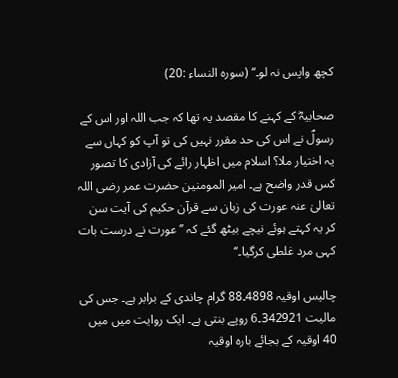کچھ واپس نہ لو۔‘‘ (سورہ النساء :20)

صحابیہؓ کے کہنے کا مقصد یہ تھا کہ جب اللہ اور اس کے رسولؐ نے اس کی حد مقرر نہیں کی تو آپ کو کہاں سے یہ اختیار ملا؟ اسلام میں اظہار رائے کی آزادی کا تصور کس قدر واضح ہے۔ امیر المومنین حضرت عمر رضی اللہ تعالیٰ عنہ عورت کی زبان سے قرآن حکیم کی آیت سن کر یہ کہتے ہوئے نیچے بیٹھ گئے کہ ’’عورت نے درست بات کہی مرد غلطی کرگیا۔‘‘

چالیس اوقیہ 4898۔88 گرام چاندی کے برابر ہے۔ جس کی مالیت 342921۔6 روپے بنتی ہے۔ ایک روایت میں میں 40 اوقیہ کے بجائے بارہ اوقیہ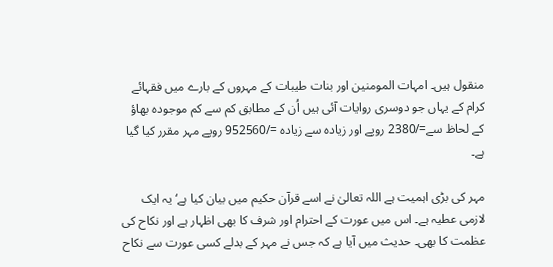منقول ہیں۔ امہات المومنین اور بنات طیبات کے مہروں کے بارے میں فقہائے کرام کے یہاں جو دوسری روایات آئی ہیں اُن کے مطابق کم سے کم موجودہ بھاؤ کے لحاظ سے=/2380 روپے اور زیادہ سے زیادہ =/952560 روپے مہر مقرر کیا گیا ہے۔

مہر کی بڑی اہمیت ہے اللہ تعالیٰ نے اسے قرآن حکیم میں بیان کیا ہے‘ یہ ایک لازمی عطیہ ہے۔ اس میں عورت کے احترام اور شرف کا بھی اظہار ہے اور نکاح کی عظمت کا بھی۔ حدیث میں آیا ہے کہ جس نے مہر کے بدلے کسی عورت سے نکاح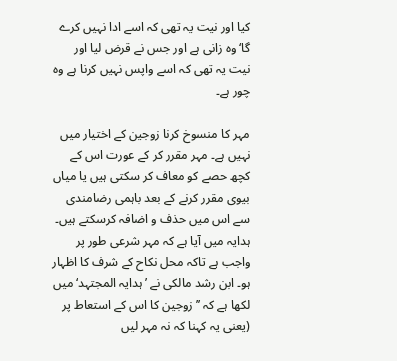کیا اور نیت یہ تھی کہ اسے ادا نہیں کرے گا‘ وہ زانی ہے اور جس نے قرض لیا اور نیت یہ تھی کہ اسے واپس نہیں کرنا ہے وہ چور ہے۔

مہر کا منسوخ کرنا زوجین کے اختیار میں نہیں ہے۔ مہر مقرر کر کے عورت اس کے کچھ حصے کو معاف کر سکتی ہیں یا میاں بیوی مقرر کرنے کے بعد باہمی رضامندی سے اس میں حذف و اضافہ کرسکتے ہیں۔ ہدایہ میں آیا ہے کہ مہر شرعی طور پر واجب ہے تاکہ محل نکاح کے شرف کا اظہار ہو۔ ابن رشد مالکی نے ’ہدایہ المجتہد‘ میں لکھا ہے کہ ’’زوجین کا اس کے استعاط پر (یعنی یہ کہنا کہ نہ مہر لیں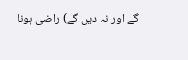گے اور نہ دیں گے) راضی ہونا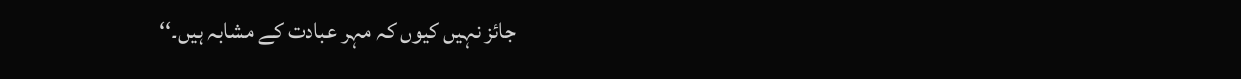جائز نہیں کیوں کہ مہر عبادت کے مشابہ ہیں۔‘‘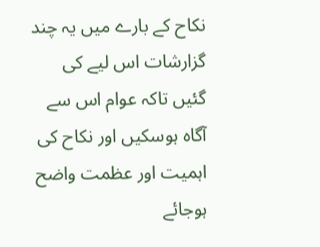نکاح کے بارے میں یہ چند گزارشات اس لیے کی گئیں تاکہ عوام اس سے آگاہ ہوسکیں اور نکاح کی اہمیت اور عظمت واضح ہوجائے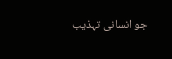جو انسانی تہذیب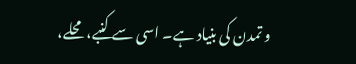و تمدن کی بنیاد ہے۔ اسی سے کنبے، محلے،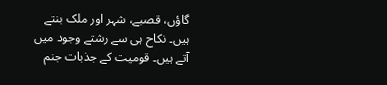گاؤں، قصبے، شہر اور ملک بنتے ہیں۔ نکاح ہی سے رشتے وجود میں آتے ہیں۔ قومیت کے جذبات جنم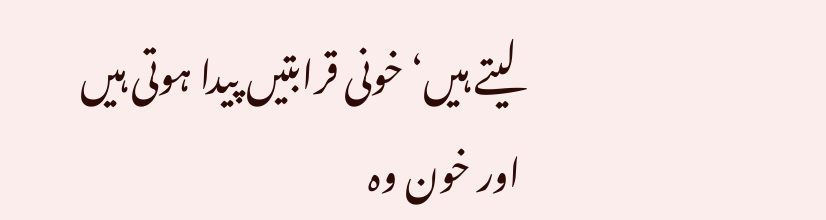لیتے ہیں‘ خونی قرابتیں پیدا ہوتی ہیں اور خون وہ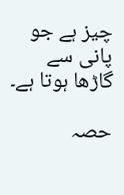چیز ہے جو پانی سے گاڑھا ہوتا ہے۔

حصہ